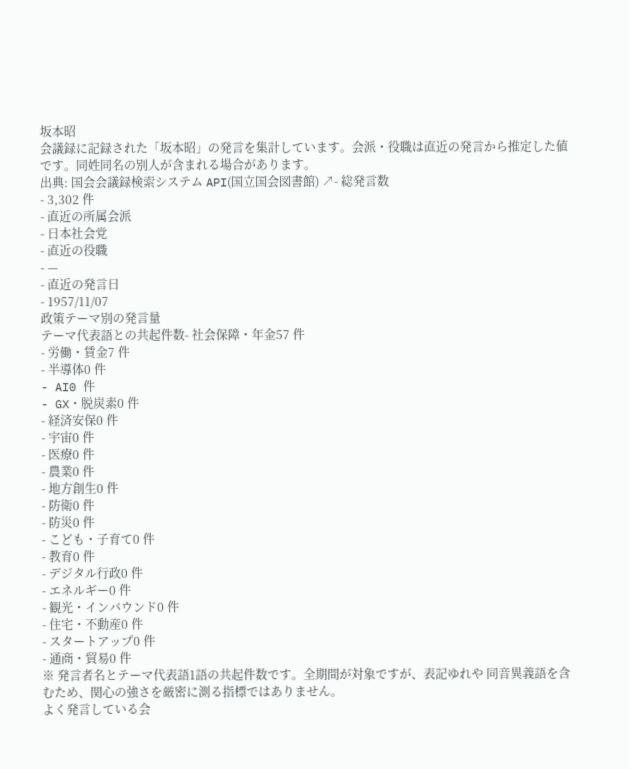坂本昭
会議録に記録された「坂本昭」の発言を集計しています。会派・役職は直近の発言から推定した値です。同姓同名の別人が含まれる場合があります。
出典: 国会会議録検索システム API(国立国会図書館) ↗- 総発言数
- 3,302 件
- 直近の所属会派
- 日本社会党
- 直近の役職
- —
- 直近の発言日
- 1957/11/07
政策テーマ別の発言量
テーマ代表語との共起件数- 社会保障・年金57 件
- 労働・賃金7 件
- 半導体0 件
- AI0 件
- GX・脱炭素0 件
- 経済安保0 件
- 宇宙0 件
- 医療0 件
- 農業0 件
- 地方創生0 件
- 防衛0 件
- 防災0 件
- こども・子育て0 件
- 教育0 件
- デジタル行政0 件
- エネルギー0 件
- 観光・インバウンド0 件
- 住宅・不動産0 件
- スタートアップ0 件
- 通商・貿易0 件
※ 発言者名とテーマ代表語1語の共起件数です。全期間が対象ですが、表記ゆれや 同音異義語を含むため、関心の強さを厳密に測る指標ではありません。
よく発言している会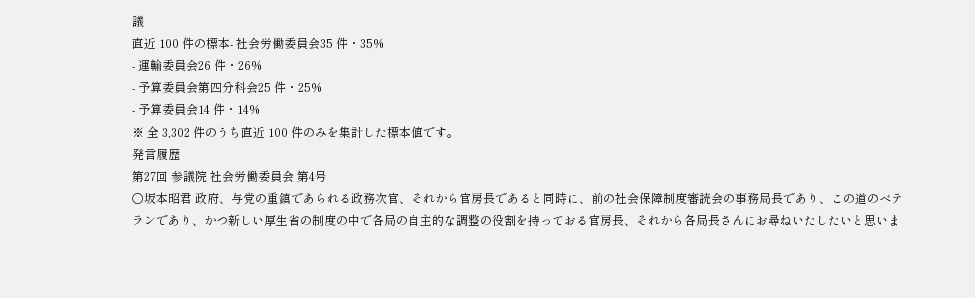議
直近 100 件の標本- 社会労働委員会35 件・35%
- 運輸委員会26 件・26%
- 予算委員会第四分科会25 件・25%
- 予算委員会14 件・14%
※ 全 3,302 件のうち直近 100 件のみを集計した標本値です。
発言履歴
第27回 参議院 社会労働委員会 第4号
○坂本昭君 政府、与党の重鎮であられる政務次官、それから官房長であると同時に、前の社会保障制度審読会の事務局長であり、この道のべテランであり、かつ新しい厚生省の制度の中で各局の自主的な調整の役割を持っておる官房長、それから各局長さんにお尋ねいたしたいと思いま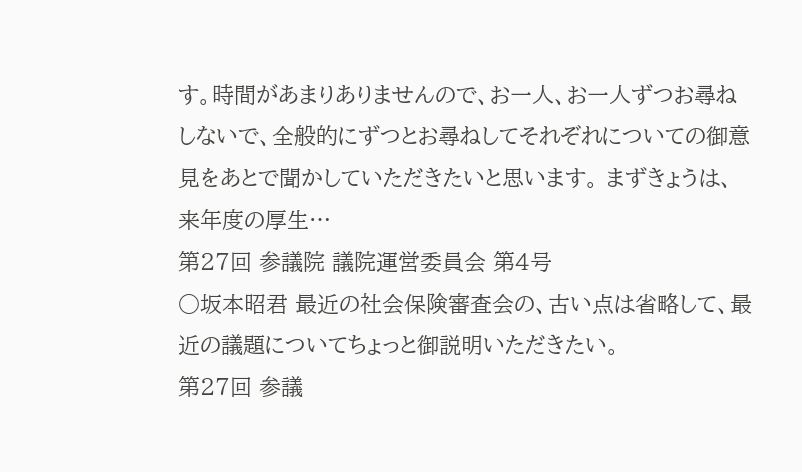す。時間があまりありませんので、お一人、お一人ずつお尋ねしないで、全般的にずつとお尋ねしてそれぞれについての御意見をあとで聞かしていただきたいと思います。 まずきょうは、来年度の厚生…
第27回 参議院 議院運営委員会 第4号
○坂本昭君 最近の社会保険審査会の、古い点は省略して、最近の議題についてちょっと御説明いただきたい。
第27回 参議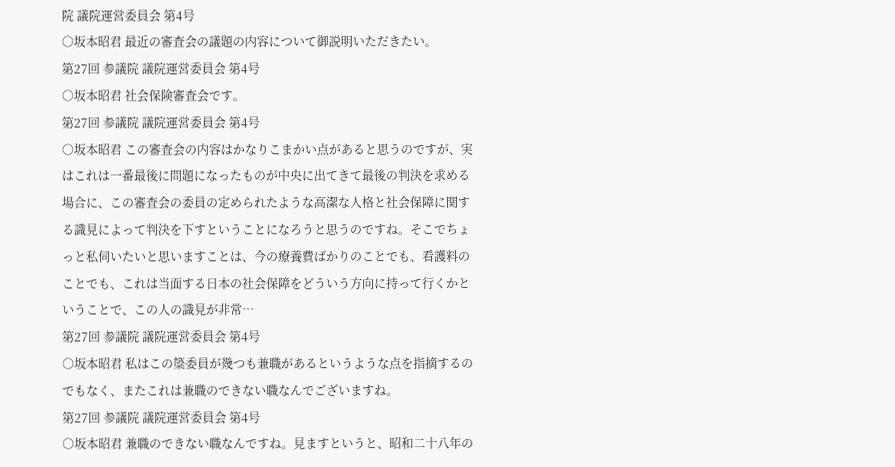院 議院運営委員会 第4号
○坂本昭君 最近の審査会の議題の内容について御説明いただきたい。
第27回 参議院 議院運営委員会 第4号
○坂本昭君 社会保険審査会です。
第27回 参議院 議院運営委員会 第4号
○坂本昭君 この審査会の内容はかなりこまかい点があると思うのですが、実はこれは一番最後に問題になったものが中央に出てきて最後の判決を求める場合に、この審査会の委員の定められたような高潔な人格と社会保障に関する識見によって判決を下すということになろうと思うのですね。そこでちょっと私伺いたいと思いますことは、今の療養費ばかりのことでも、看護料のことでも、これは当面する日本の社会保障をどういう方向に持って行くかということで、この人の識見が非常…
第27回 参議院 議院運営委員会 第4号
○坂本昭君 私はこの簗委員が幾つも兼職があるというような点を指摘するのでもなく、またこれは兼職のできない職なんでございますね。
第27回 参議院 議院運営委員会 第4号
○坂本昭君 兼職のできない職なんですね。見ますというと、昭和二十八年の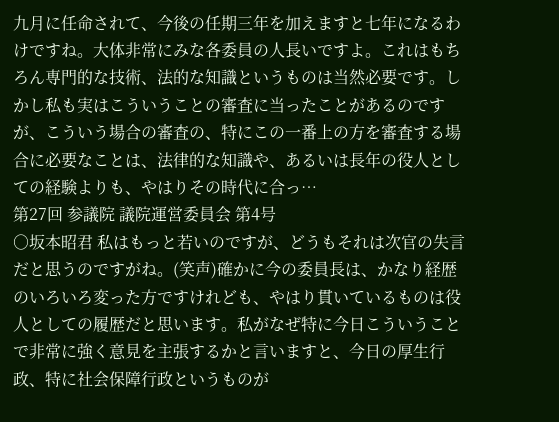九月に任命されて、今後の任期三年を加えますと七年になるわけですね。大体非常にみな各委員の人長いですよ。これはもちろん専門的な技術、法的な知識というものは当然必要です。しかし私も実はこういうことの審査に当ったことがあるのですが、こういう場合の審査の、特にこの一番上の方を審査する場合に必要なことは、法律的な知識や、あるいは長年の役人としての経験よりも、やはりその時代に合っ…
第27回 参議院 議院運営委員会 第4号
○坂本昭君 私はもっと若いのですが、どうもそれは次官の失言だと思うのですがね。(笑声)確かに今の委員長は、かなり経歴のいろいろ変った方ですけれども、やはり貫いているものは役人としての履歴だと思います。私がなぜ特に今日こういうことで非常に強く意見を主張するかと言いますと、今日の厚生行政、特に社会保障行政というものが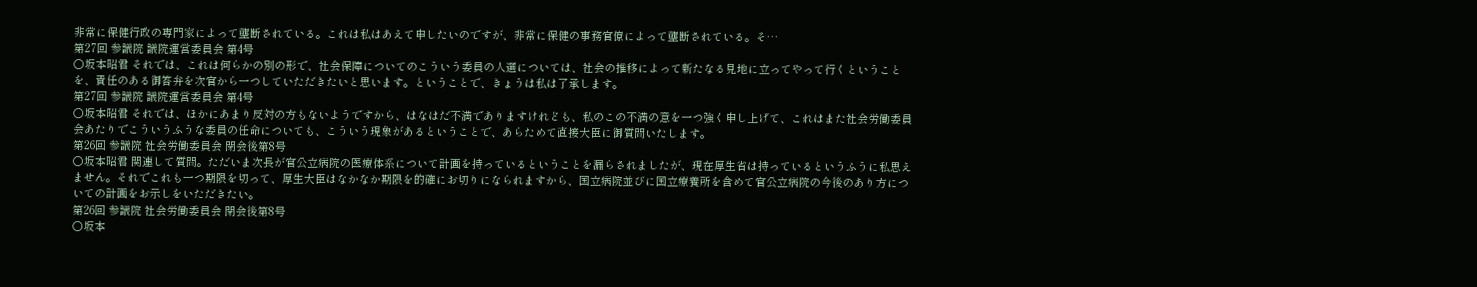非常に保健行政の専門家によって壟断されている。これは私はあえて申したいのですが、非常に保健の事務官僚によって壟断されている。そ…
第27回 参議院 議院運営委員会 第4号
○坂本昭君 それでは、これは何らかの別の形で、社会保障についてのこういう委員の人選については、社会の推移によって新たなる見地に立ってやって行くということを、責任のある御答弁を次官から一つしていただきたいと思います。ということで、きょうは私は了承します。
第27回 参議院 議院運営委員会 第4号
○坂本昭君 それでは、ほかにあまり反対の方もないようですから、はなはだ不満でありますけれども、私のこの不満の意を一つ強く申し上げて、これはまた社会労働委員会あたりでこういうふうな委員の任命についても、こういう現象があるということで、あらためて直接大臣に御質問いたします。
第26回 参議院 社会労働委員会 閉会後第8号
○坂本昭君 関連して質問。ただいま次長が官公立病院の医療体系について計画を持っているということを漏らされましたが、現在厚生省は持っているというふうに私思えません。それでこれも一つ期限を切って、厚生大臣はなかなか期限を的確にお切りになられますから、国立病院並びに国立療養所を含めて官公立病院の今後のあり方についての計画をお示しをいただきたい。
第26回 参議院 社会労働委員会 閉会後第8号
○坂本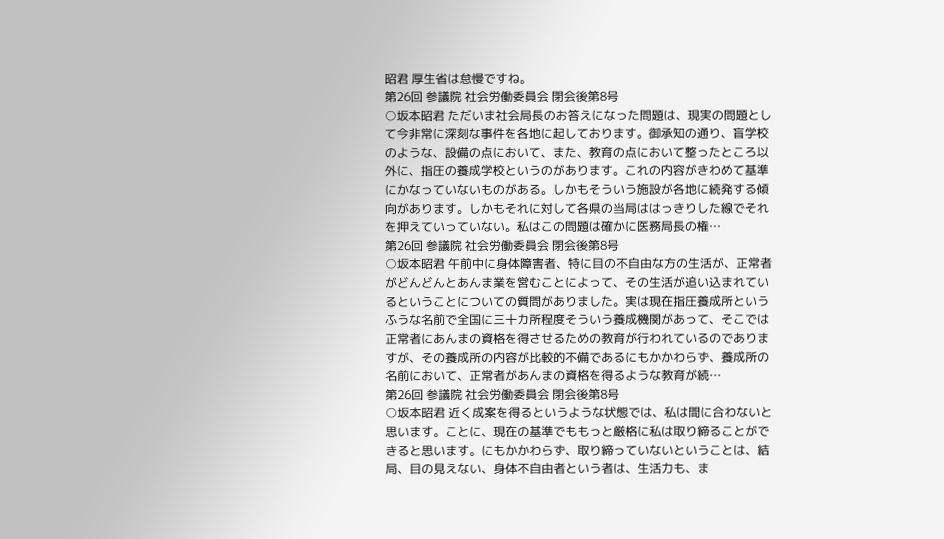昭君 厚生省は怠慢ですね。
第26回 参議院 社会労働委員会 閉会後第8号
○坂本昭君 ただいま社会局長のお答えになった問題は、現実の問題として今非常に深刻な事件を各地に起しております。御承知の通り、盲学校のような、設備の点において、また、教育の点において整ったところ以外に、指圧の養成学校というのがあります。これの内容がきわめて基準にかなっていないものがある。しかもそういう施設が各地に続発する傾向があります。しかもそれに対して各県の当局ははっきりした線でそれを押えていっていない。私はこの問題は確かに医務局長の権…
第26回 参議院 社会労働委員会 閉会後第8号
○坂本昭君 午前中に身体障害者、特に目の不自由な方の生活が、正常者がどんどんとあんま業を営むことによって、その生活が追い込まれているということについての質問がありました。実は現在指圧養成所というふうな名前で全国に三十カ所程度そういう養成機関があって、そこでは正常者にあんまの資格を得させるための教育が行われているのでありますが、その養成所の内容が比較的不備であるにもかかわらず、養成所の名前において、正常者があんまの資格を得るような教育が続…
第26回 参議院 社会労働委員会 閉会後第8号
○坂本昭君 近く成案を得るというような状態では、私は間に合わないと思います。ことに、現在の基準でももっと厳格に私は取り締ることができると思います。にもかかわらず、取り締っていないということは、結局、目の見えない、身体不自由者という者は、生活力も、ま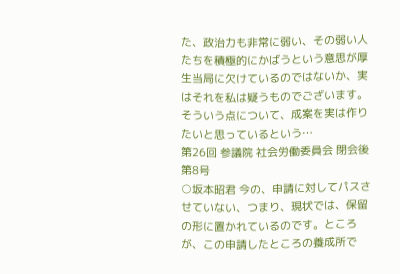た、政治力も非常に弱い、その弱い人たちを積極的にかばうという意思が厚生当局に欠けているのではないか、実はそれを私は疑うものでございます。そういう点について、成案を実は作りたいと思っているという…
第26回 参議院 社会労働委員会 閉会後第8号
○坂本昭君 今の、申請に対してパスさせていない、つまり、現状では、保留の形に置かれているのです。ところが、この申請したところの養成所で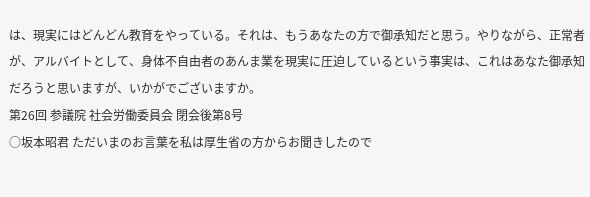は、現実にはどんどん教育をやっている。それは、もうあなたの方で御承知だと思う。やりながら、正常者が、アルバイトとして、身体不自由者のあんま業を現実に圧迫しているという事実は、これはあなた御承知だろうと思いますが、いかがでございますか。
第26回 参議院 社会労働委員会 閉会後第8号
○坂本昭君 ただいまのお言葉を私は厚生省の方からお聞きしたので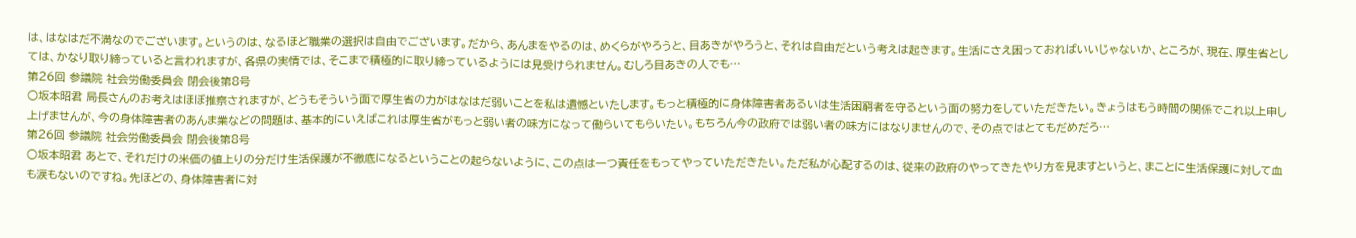は、はなはだ不満なのでございます。というのは、なるほど職業の選択は自由でございます。だから、あんまをやるのは、めくらがやろうと、目あきがやろうと、それは自由だという考えは起きます。生活にさえ困っておればいいじゃないか、ところが、現在、厚生省としては、かなり取り締っていると言われますが、各県の実情では、そこまで積極的に取り締っているようには見受けられません。むしろ目あきの人でも…
第26回 参議院 社会労働委員会 閉会後第8号
○坂本昭君 局長さんのお考えはほぼ推察されますが、どうもそういう面で厚生省の力がはなはだ弱いことを私は遺憾といたします。もっと積極的に身体障害者あるいは生活困窮者を守るという面の努力をしていただきたい。きょうはもう時間の関係でこれ以上申し上げませんが、今の身体障害者のあんま業などの問題は、基本的にいえばこれは厚生省がもっと弱い者の味方になって働らいてもらいたい。もちろん今の政府では弱い者の味方にはなりませんので、その点ではとてもだめだろ…
第26回 参議院 社会労働委員会 閉会後第8号
○坂本昭君 あとで、それだけの米価の値上りの分だけ生活保護が不徹底になるということの起らないように、この点は一つ責任をもってやっていただきたい。ただ私が心配するのは、従来の政府のやってきたやり方を見ますというと、まことに生活保護に対して血も涙もないのですね。先ほどの、身体障害者に対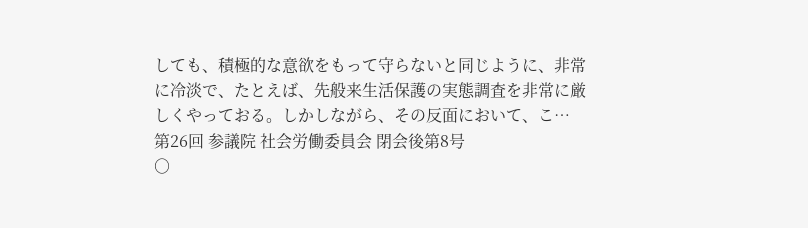しても、積極的な意欲をもって守らないと同じように、非常に冷淡で、たとえば、先般来生活保護の実態調査を非常に厳しくやっておる。しかしながら、その反面において、こ…
第26回 参議院 社会労働委員会 閉会後第8号
○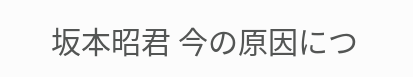坂本昭君 今の原因につ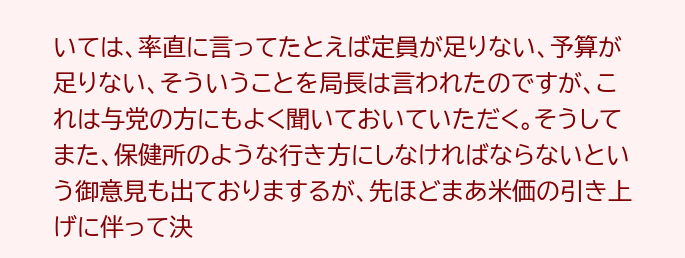いては、率直に言ってたとえば定員が足りない、予算が足りない、そういうことを局長は言われたのですが、これは与党の方にもよく聞いておいていただく。そうしてまた、保健所のような行き方にしなければならないという御意見も出ておりまするが、先ほどまあ米価の引き上げに伴って決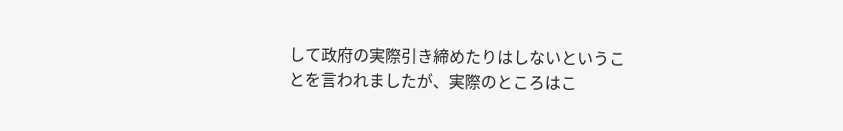して政府の実際引き締めたりはしないということを言われましたが、実際のところはこ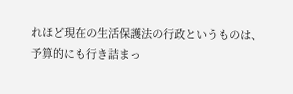れほど現在の生活保護法の行政というものは、予算的にも行き詰まっ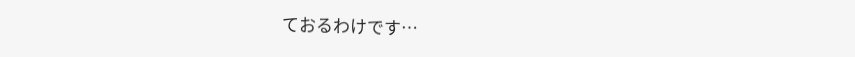ておるわけです…